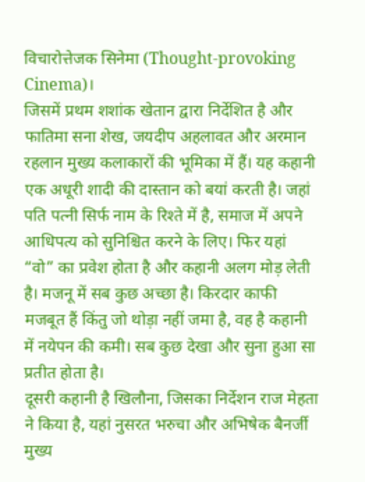विचारोत्तेजक सिनेमा (Thought-provoking Cinema)।
जिसमें प्रथम शशांक खेतान द्वारा निर्देशित है और फातिमा सना शेख, जयदीप अहलावत और अरमान रहलान मुख्य कलाकारों की भूमिका में हैं। यह कहानी एक अधूरी शादी की दास्तान को बयां करती है। जहां पति पत्नी सिर्फ नाम के रिश्ते में है, समाज में अपने आधिपत्य को सुनिश्चित करने के लिए। फिर यहां “वो” का प्रवेश होता है और कहानी अलग मोड़ लेती है। मजनू में सब कुछ अच्छा है। किरदार काफी मजबूत हैं किंतु जो थोड़ा नहीं जमा है, वह है कहानी में नयेपन की कमी। सब कुछ देखा और सुना हुआ सा प्रतीत होता है।
दूसरी कहानी है खिलौना, जिसका निर्देशन राज मेहता ने किया है, यहां नुसरत भरुचा और अभिषेक बैनर्जी मुख्य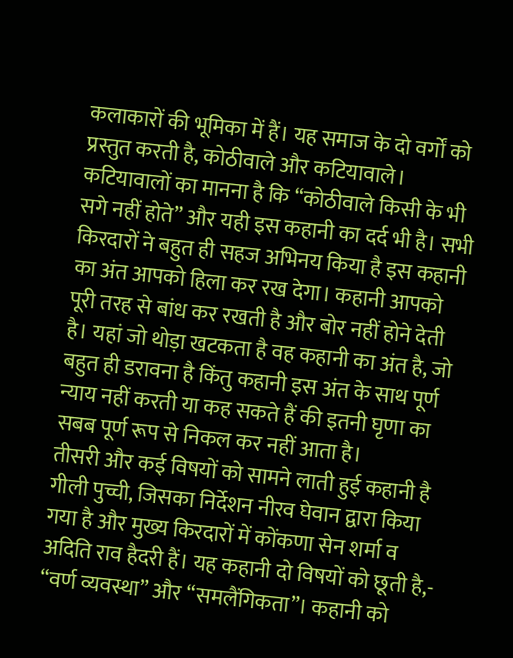कलाकारों की भूमिका में हैं। यह समाज के दो वर्गों को प्रस्तुत करती है, कोठीवाले और कटियावाले। कटियावालों का मानना है कि “कोठीवाले किसी के भी सगे नहीं होते” और यही इस कहानी का दर्द भी है। सभी किरदारों ने बहुत ही सहज अभिनय किया है इस कहानी का अंत आपको हिला कर रख देगा। कहानी आपको पूरी तरह से बांध कर रखती है और बोर नहीं होने देती है। यहां जो थोड़ा खटकता है वह कहानी का अंत है, जो बहुत ही डरावना है किंतु कहानी इस अंत के साथ पूर्ण न्याय नहीं करती या कह सकते हैं की इतनी घृणा का सबब पूर्ण रूप से निकल कर नहीं आता है।
तीसरी और कई विषयों को सामने लाती हुई कहानी है गीली पुच्ची, जिसका निर्देशन नीरव घेवान द्वारा किया गया है और मुख्य किरदारों में कोंकणा सेन शर्मा व अदिति राव हैदरी हैं। यह कहानी दो विषयों को छूती है,- “वर्ण व्यवस्था” और “समलैंगिकता”। कहानी को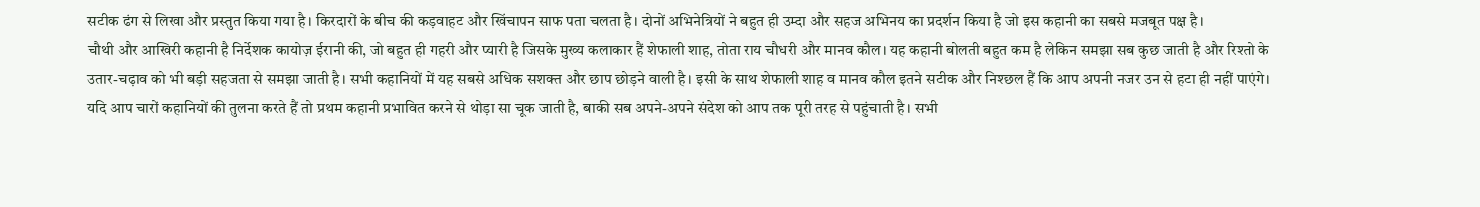सटीक ढंग से लिखा और प्रस्तुत किया गया है। किरदारों के बीच की कड़वाहट और खिंचापन साफ पता चलता है। दोनों अभिनेत्रियों ने बहुत ही उम्दा और सहज अभिनय का प्रदर्शन किया है जो इस कहानी का सबसे मजबूत पक्ष है।
चौथी और आखिरी कहानी है निर्देशक कायोज़ ईरानी की, जो बहुत ही गहरी और प्यारी है जिसके मुख्य कलाकार हैं शेफाली शाह, तोता राय चौधरी और मानव कौल। यह कहानी बोलती बहुत कम है लेकिन समझा सब कुछ जाती है और रिश्तो के उतार-चढ़ाव को भी बड़ी सहजता से समझा जाती है। सभी कहानियों में यह सबसे अधिक सशक्त और छाप छोड़ने वाली है। इसी के साथ शेफाली शाह व मानव कौल इतने सटीक और निश्छल हैं कि आप अपनी नजर उन से हटा ही नहीं पाएंगे।
यदि आप चारों कहानियों की तुलना करते हैं तो प्रथम कहानी प्रभावित करने से थोड़ा सा चूक जाती है, बाकी सब अपने-अपने संदेश को आप तक पूरी तरह से पहुंचाती है। सभी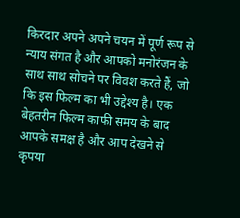किरदार अपने अपने चयन में पूर्ण रूप से न्याय संगत है और आपको मनोरंजन के साथ साथ सोचने पर विवश करते हैं, जो कि इस फिल्म का भी उद्देश्य है। एक बेहतरीन फिल्म काफी समय के बाद आपके समक्ष है और आप देखने से कृपया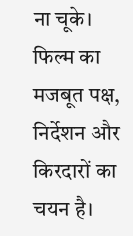ना चूके।
फिल्म का मजबूत पक्ष, निर्देशन और किरदारों का चयन है।